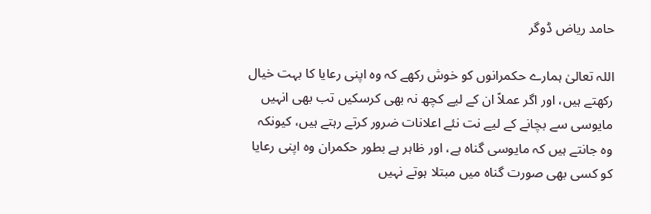حامد ریاض ڈوگر

اللہ تعالیٰ ہمارے حکمرانوں کو خوش رکھے کہ وہ اپنی رعایا کا بہت خیال رکھتے ہیں، اور اگر عملاً ان کے لیے کچھ نہ بھی کرسکیں تب بھی انہیں مایوسی سے بچانے کے لیے نت نئے اعلانات ضرور کرتے رہتے ہیں، کیونکہ وہ جانتے ہیں کہ مایوسی گناہ ہے، اور ظاہر ہے بطور حکمران وہ اپنی رعایا کو کسی بھی صورت گناہ میں مبتلا ہوتے نہیں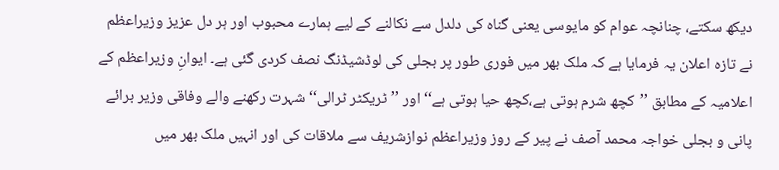دیکھ سکتے، چنانچہ عوام کو مایوسی یعنی گناہ کی دلدل سے نکالنے کے لیے ہمارے محبوب اور ہر دل عزیز وزیراعظم نے تازہ اعلان یہ فرمایا ہے کہ ملک بھر میں فوری طور پر بجلی کی لوڈشیڈنگ نصف کردی گئی ہے۔ ایوانِ وزیراعظم کے اعلامیہ کے مطابق ’’کچھ شرم ہوتی ہے،کچھ حیا ہوتی ہے‘‘ اور ’’ٹریکٹر ٹرالی‘‘ شہرت رکھنے والے وفاقی وزیر برائے پانی و بجلی خواجہ محمد آصف نے پیر کے روز وزیراعظم نوازشریف سے ملاقات کی اور انہیں ملک بھر میں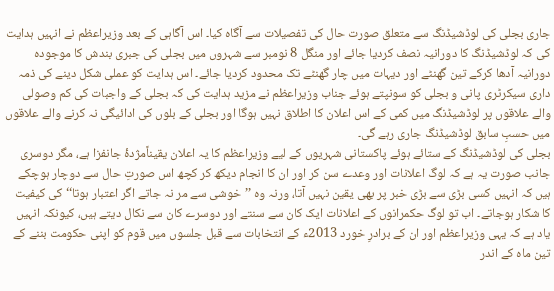جاری بجلی کی لوڈشیڈنگ سے متعلق صورت حال کی تفصیلات سے آگاہ کیا۔ اس آگاہی کے بعد وزیراعظم نے انہیں ہدایت کی کہ لوڈشیڈنگ کا دورانیہ نصف کردیا جائے اور منگل 8 نومبر سے شہروں میں بجلی کی جبری بندش کا موجودہ دورانیہ آدھا کرکے تین گھنٹے اور دیہات میں چار گھنٹے تک محدود کردیا جائے۔ اس ہدایت کو عملی شکل دینے کی ذمہ داری سیکرٹری پانی و بجلی کو سونپتے ہوئے جناب وزیراعظم نے مزید ہدایت کی کہ بجلی کے واجبات کی کم وصولی والے علاقوں پر لوڈشیڈنگ میں کمی کے اس اعلان کا اطلاق نہیں ہوگا اور بجلی کے بلوں کی ادائیگی نہ کرنے والے علاقوں میں حسبِ سابق لوڈشیڈنگ جاری رہے گی۔
بجلی کی لوڈشیڈنگ کے ستائے ہوئے پاکستانی شہریوں کے لیے وزیراعظم کا یہ اعلان یقیناًمژدۂ جانفزا ہے، مگر دوسری جانب صورت یہ ہے کہ لوگ اعلانات اور وعدے سن کر اور ان کا انجام دیکھ کر کچھ اس صورتِ حال سے دوچار ہوچکے ہیں کہ انہیں کسی بڑی سے بڑی خبر پر بھی یقین نہیں آتا، ورنہ وہ ’’خوشی سے مر نہ جاتے اگر اعتبار ہوتا‘‘ کی کیفیت کا شکار ہوجاتے۔ اب تو لوگ حکمرانوں کے اعلانات ایک کان سے سنتے اور دوسرے کان سے نکال دیتے ہیں، کیونکہ انہیں یاد ہے کہ یہی وزیراعظم اور ان کے برادرِ خورد 2013ء کے انتخابات سے قبل جلسوں میں قوم کو اپنی حکومت بننے کے تین ماہ کے اندر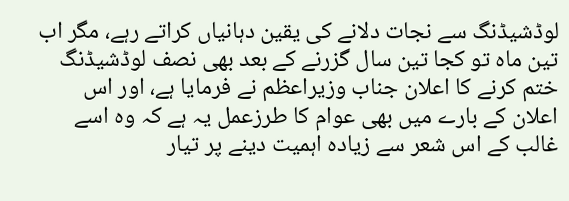لوڈشیڈنگ سے نجات دلانے کی یقین دہانیاں کراتے رہے، مگر اب تین ماہ تو کجا تین سال گزرنے کے بعد بھی نصف لوڈشیڈنگ ختم کرنے کا اعلان جناب وزیراعظم نے فرمایا ہے، اور اس اعلان کے بارے میں بھی عوام کا طرزعمل یہ ہے کہ وہ اسے غالب کے اس شعر سے زیادہ اہمیت دینے پر تیار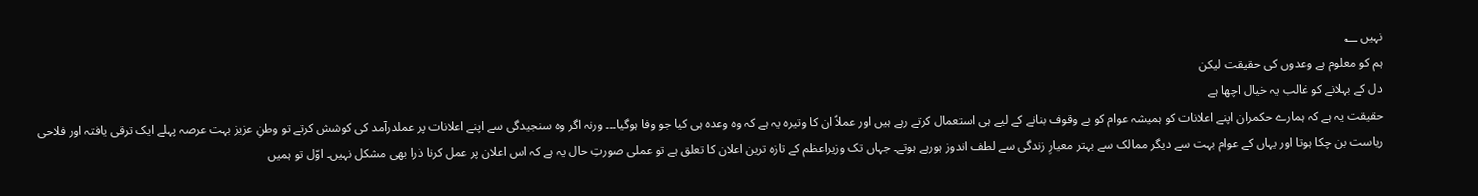نہیں ؂
ہم کو معلوم ہے وعدوں کی حقیقت لیکن
دل کے بہلانے کو غالب یہ خیال اچھا ہے
حقیقت یہ ہے کہ ہمارے حکمران اپنے اعلانات کو ہمیشہ عوام کو بے وقوف بنانے کے لیے ہی استعمال کرتے رہے ہیں اور عملاً ان کا وتیرہ یہ ہے کہ وہ وعدہ ہی کیا جو وفا ہوگیا۔۔۔ ورنہ اگر وہ سنجیدگی سے اپنے اعلانات پر عملدرآمد کی کوشش کرتے تو وطنِ عزیز بہت عرصہ پہلے ایک ترقی یافتہ اور فلاحی ریاست بن چکا ہوتا اور یہاں کے عوام بہت سے دیگر ممالک سے بہتر معیارِ زندگی سے لطف اندوز ہورہے ہوتے۔ جہاں تک وزیراعظم کے تازہ ترین اعلان کا تعلق ہے تو عملی صورتِ حال یہ ہے کہ اس اعلان پر عمل کرنا ذرا بھی مشکل نہیں۔ اوّل تو ہمیں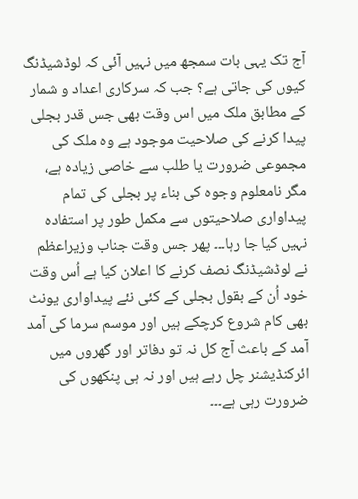آج تک یہی بات سمجھ میں نہیں آئی کہ لوڈشیڈنگ کیوں کی جاتی ہے؟ جب کہ سرکاری اعداد و شمار کے مطابق ملک میں اس وقت بھی جس قدر بجلی پیدا کرنے کی صلاحیت موجود ہے وہ ملک کی مجموعی ضرورت یا طلب سے خاصی زیادہ ہے، مگر نامعلوم وجوہ کی بناء پر بجلی کی تمام پیداواری صلاحیتوں سے مکمل طور پر استفادہ نہیں کیا جا رہا۔۔۔ پھر جس وقت جناب وزیراعظم نے لوڈشیڈنگ نصف کرنے کا اعلان کیا ہے اُس وقت خود اُن کے بقول بجلی کے کئی نئے پیداواری یونٹ بھی کام شروع کرچکے ہیں اور موسم سرما کی آمد آمد کے باعث آج کل نہ تو دفاتر اور گھروں میں ائرکنڈیشنر چل رہے ہیں اور نہ ہی پنکھوں کی ضرورت رہی ہے۔۔۔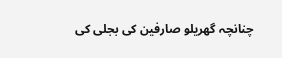چنانچہ گھریلو صارفین کی بجلی کی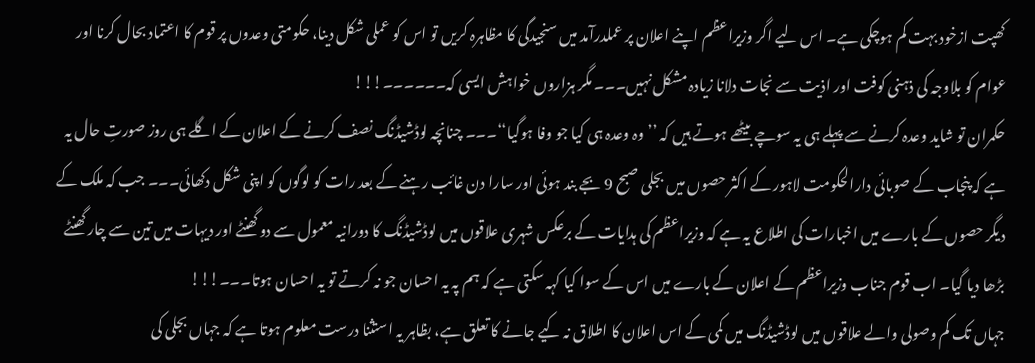کھپت ازخود بہت کم ہوچکی ہے۔ اس لیے اگر وزیراعظم اپنے اعلان پر عملدرآمد میں سنجیدگی کا مظاہرہ کریں تو اس کو عملی شکل دینا، حکومتی وعدوں پر قوم کا اعتماد بحال کرنا اور عوام کو بلاوجہ کی ذہنی کوفت اور اذیت سے نجات دلانا زیادہ مشکل نہیں۔۔۔ مگر ہزاروں خواہش ایسی کہ۔۔۔۔۔۔!!!
حکمران تو شاید وعدہ کرنے سے پہلے ہی یہ سوچے بیٹھے ہوتے ہیں کہ ’’وہ وعدہ ہی کیا جو وفا ہوگیا‘‘۔۔۔ چنانچہ لوڈشیڈنگ نصف کرنے کے اعلان کے اگلے ہی روز صورتِ حال یہ ہے کہ پنجاب کے صوبائی دارالحکومت لاہور کے اکثر حصوں میں بجلی صبح 9 بجے بند ہوئی اور سارا دن غائب رہنے کے بعد رات کو لوگوں کو اپنی شکل دکھائی۔۔۔ جب کہ ملک کے دیگر حصوں کے بارے میں اخبارات کی اطلاع یہ ہے کہ وزیراعظم کی ہدایات کے برعکس شہری علاقوں میں لوڈشیڈنگ کا دورانیہ معمول سے دو گھنٹے اور دیہات میں تین سے چار گھنٹے بڑھا دیا گیا۔ اب قوم جناب وزیراعظم کے اعلان کے بارے میں اس کے سوا کیا کہہ سکتی ہے کہ ہم پہ یہ احسان جو نہ کرتے تو یہ احسان ہوتا۔۔۔!!!
جہاں تک کم وصولی والے علاقوں میں لوڈشیڈنگ میں کمی کے اس اعلان کا اطلاق نہ کیے جانے کا تعلق ہے، بظاہر یہ استثنا درست معلوم ہوتا ہے کہ جہاں بجلی کی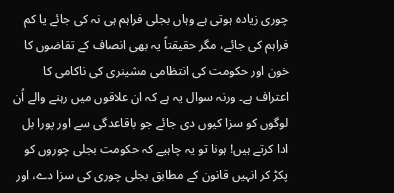چوری زیادہ ہوتی ہے وہاں بجلی فراہم ہی نہ کی جائے یا کم فراہم کی جائے، مگر حقیقتاً یہ بھی انصاف کے تقاضوں کا خون اور حکومت کی انتظامی مشینری کی ناکامی کا اعتراف ہے۔ ورنہ سوال یہ ہے کہ ان علاقوں میں رہنے والے اُن لوگوں کو سزا کیوں دی جائے جو باقاعدگی سے اور پورا بل ادا کرتے ہیں! ہونا تو یہ چاہیے کہ حکومت بجلی چوروں کو پکڑ کر انہیں قانون کے مطابق بجلی چوری کی سزا دے، اور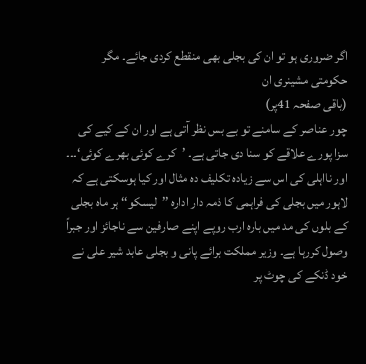اگر ضروری ہو تو ان کی بجلی بھی منقطع کردی جائے۔ مگر حکومتی مشینری ان
(باقی صفحہ 41پر)
چور عناصر کے سامنے تو بے بس نظر آتی ہے اور ان کے کیے کی سزا پورے علاقے کو سنا دی جاتی ہے۔ ’کرے کوئی بھرے کوئی‘۔۔۔ اور نااہلی کی اس سے زیادہ تکلیف دہ مثال اور کیا ہوسکتی ہے کہ لاہور میں بجلی کی فراہمی کا ذمہ دار ادارہ ’’لیسکو‘‘ ہر ماہ بجلی کے بلوں کی مد میں بارہ ارب روپے اپنے صارفین سے ناجائز اور جبراً وصول کررہا ہے۔ وزیر مملکت برائے پانی و بجلی عابد شیر علی نے خود ڈنکے کی چوٹ پر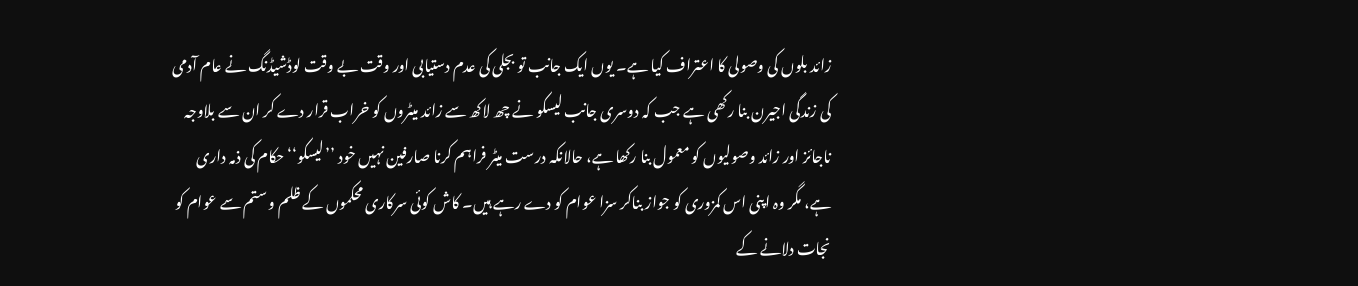زائد بلوں کی وصولی کا اعتراف کیا ہے۔ یوں ایک جانب تو بجلی کی عدم دستیابی اور وقت بے وقت لوڈشیڈنگ نے عام آدمی کی زندگی اجیرن بنا رکھی ہے جب کہ دوسری جانب لیسکو نے چھ لاکھ سے زائد میٹروں کو خراب قرار دے کر ان سے بلاوجہ ناجائز اور زائد وصولیوں کو معمول بنا رکھا ہے، حالانکہ درست میٹر فراہم کرنا صارفین نہیں خود ’’لیسکو‘‘ حکام کی ذمہ داری ہے، مگر وہ اپنی اس کمزوری کو جواز بناکر سزا عوام کو دے رہے ہیں۔ کاش کوئی سرکاری محکموں کے ظلم و ستم سے عوام کو نجات دلانے کے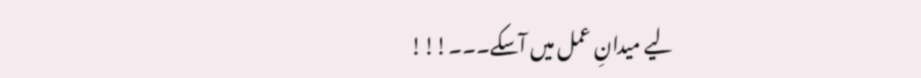لیے میدانِ عمل میں آسکے۔۔۔!!!